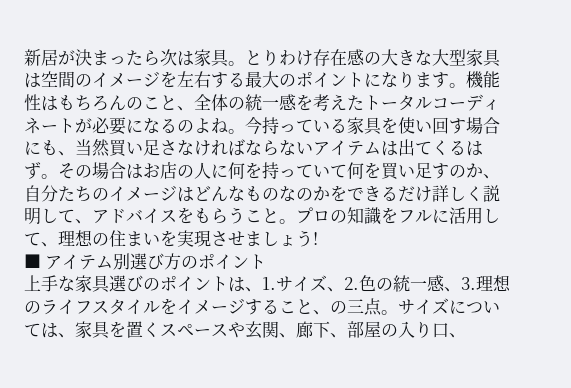新居が決まったら次は家具。とりわけ存在感の大きな大型家具は空間のイメージを左右する最大のポイントになります。機能性はもちろんのこと、全体の統一感を考えたトータルコーディネートが必要になるのよね。今持っている家具を使い回す場合にも、当然買い足さなければならないアイテムは出てくるはず。その場合はお店の人に何を持っていて何を買い足すのか、自分たちのイメージはどんなものなのかをできるだけ詳しく説明して、アドバイスをもらうこと。プロの知識をフルに活用して、理想の住まいを実現させましょう!
■ アイテム別選び方のポイント
上手な家具選びのポイントは、1.サイズ、2.色の統一感、3.理想のライフスタイルをイメージすること、の三点。サイズについては、家具を置くスペースや玄関、廊下、部屋の入り口、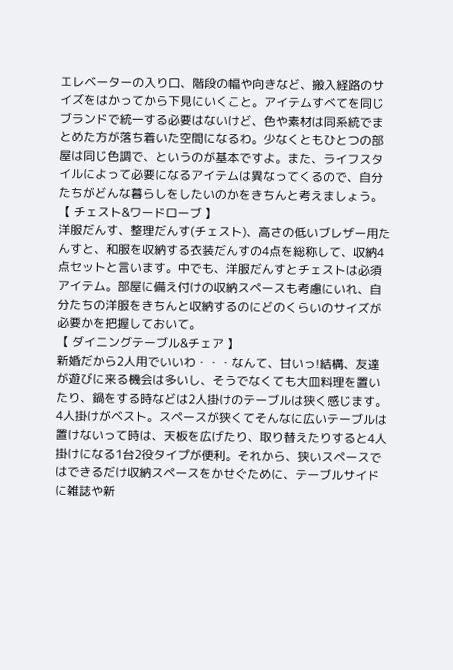エレベーターの入り口、階段の幅や向きなど、搬入経路のサイズをはかってから下見にいくこと。アイテムすべてを同じブランドで統一する必要はないけど、色や素材は同系統でまとめた方が落ち着いた空間になるわ。少なくともひとつの部屋は同じ色調で、というのが基本ですよ。また、ライフスタイルによって必要になるアイテムは異なってくるので、自分たちがどんな暮らしをしたいのかをきちんと考えましょう。
【 チェスト&ワードローブ 】
洋服だんす、整理だんす(チェスト)、高さの低いブレザー用たんすと、和服を収納する衣装だんすの4点を総称して、収納4点セットと言います。中でも、洋服だんすとチェストは必須アイテム。部屋に備え付けの収納スペースも考慮にいれ、自分たちの洋服をきちんと収納するのにどのくらいのサイズが必要かを把握しておいて。
【 ダイニングテーブル&チェア 】
新婚だから2人用でいいわ・・・なんて、甘いっ!結構、友達が遊びに来る機会は多いし、そうでなくても大皿料理を置いたり、鍋をする時などは2人掛けのテーブルは狭く感じます。4人掛けがベスト。スペースが狭くてそんなに広いテーブルは置けないって時は、天板を広げたり、取り替えたりすると4人掛けになる1台2役タイプが便利。それから、狭いスペースではできるだけ収納スペースをかせぐために、テーブルサイドに雑誌や新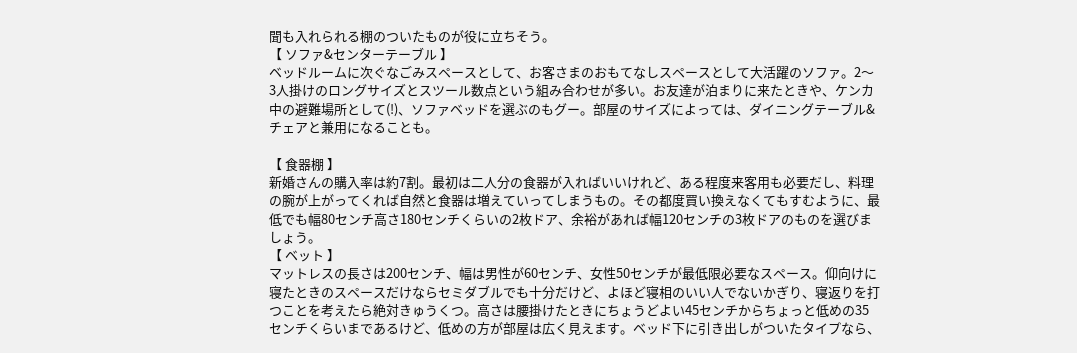聞も入れられる棚のついたものが役に立ちそう。
【 ソファ&センターテーブル 】
ベッドルームに次ぐなごみスペースとして、お客さまのおもてなしスペースとして大活躍のソファ。2〜3人掛けのロングサイズとスツール数点という組み合わせが多い。お友達が泊まりに来たときや、ケンカ中の避難場所として(!)、ソファベッドを選ぶのもグー。部屋のサイズによっては、ダイニングテーブル&チェアと兼用になることも。

【 食器棚 】
新婚さんの購入率は約7割。最初は二人分の食器が入ればいいけれど、ある程度来客用も必要だし、料理の腕が上がってくれば自然と食器は増えていってしまうもの。その都度買い換えなくてもすむように、最低でも幅80センチ高さ180センチくらいの2枚ドア、余裕があれば幅120センチの3枚ドアのものを選びましょう。
【 ベット 】
マットレスの長さは200センチ、幅は男性が60センチ、女性50センチが最低限必要なスペース。仰向けに寝たときのスペースだけならセミダブルでも十分だけど、よほど寝相のいい人でないかぎり、寝返りを打つことを考えたら絶対きゅうくつ。高さは腰掛けたときにちょうどよい45センチからちょっと低めの35センチくらいまであるけど、低めの方が部屋は広く見えます。ベッド下に引き出しがついたタイプなら、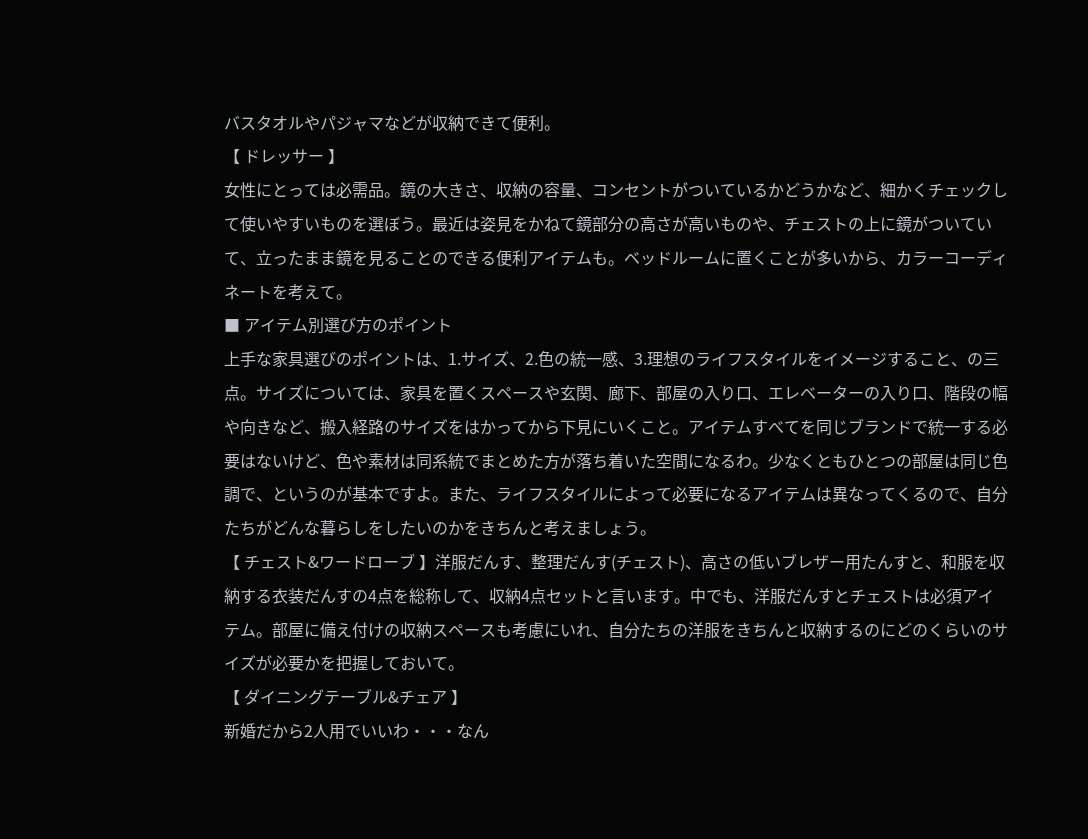バスタオルやパジャマなどが収納できて便利。
【 ドレッサー 】
女性にとっては必需品。鏡の大きさ、収納の容量、コンセントがついているかどうかなど、細かくチェックして使いやすいものを選ぼう。最近は姿見をかねて鏡部分の高さが高いものや、チェストの上に鏡がついていて、立ったまま鏡を見ることのできる便利アイテムも。ベッドルームに置くことが多いから、カラーコーディネートを考えて。
■ アイテム別選び方のポイント
上手な家具選びのポイントは、1.サイズ、2.色の統一感、3.理想のライフスタイルをイメージすること、の三点。サイズについては、家具を置くスペースや玄関、廊下、部屋の入り口、エレベーターの入り口、階段の幅や向きなど、搬入経路のサイズをはかってから下見にいくこと。アイテムすべてを同じブランドで統一する必要はないけど、色や素材は同系統でまとめた方が落ち着いた空間になるわ。少なくともひとつの部屋は同じ色調で、というのが基本ですよ。また、ライフスタイルによって必要になるアイテムは異なってくるので、自分たちがどんな暮らしをしたいのかをきちんと考えましょう。
【 チェスト&ワードローブ 】洋服だんす、整理だんす(チェスト)、高さの低いブレザー用たんすと、和服を収納する衣装だんすの4点を総称して、収納4点セットと言います。中でも、洋服だんすとチェストは必須アイテム。部屋に備え付けの収納スペースも考慮にいれ、自分たちの洋服をきちんと収納するのにどのくらいのサイズが必要かを把握しておいて。
【 ダイニングテーブル&チェア 】
新婚だから2人用でいいわ・・・なん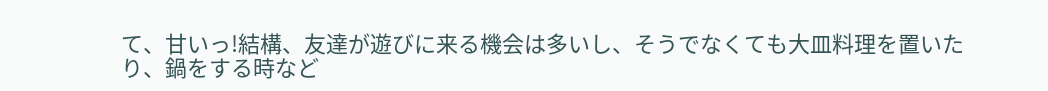て、甘いっ!結構、友達が遊びに来る機会は多いし、そうでなくても大皿料理を置いたり、鍋をする時など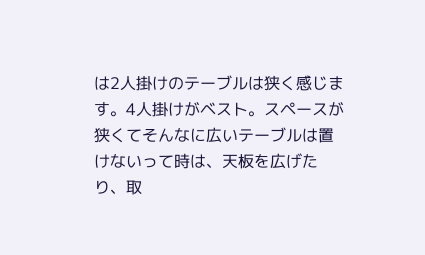は2人掛けのテーブルは狭く感じます。4人掛けがベスト。スペースが狭くてそんなに広いテーブルは置けないって時は、天板を広げたり、取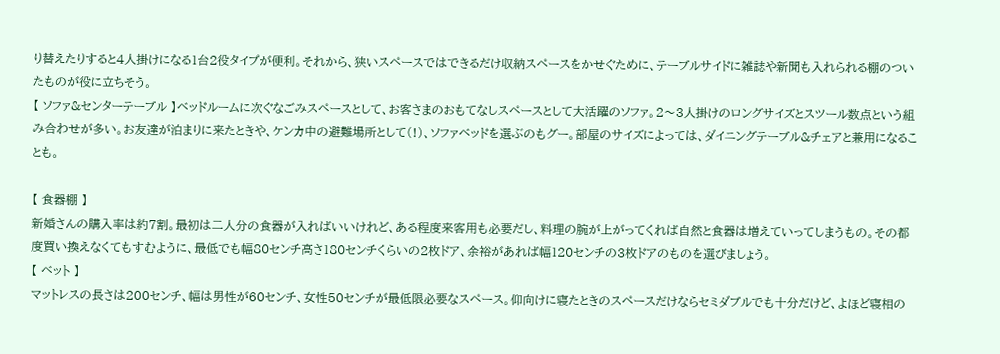り替えたりすると4人掛けになる1台2役タイプが便利。それから、狭いスペースではできるだけ収納スペースをかせぐために、テーブルサイドに雑誌や新聞も入れられる棚のついたものが役に立ちそう。
【 ソファ&センターテーブル 】ベッドルームに次ぐなごみスペースとして、お客さまのおもてなしスペースとして大活躍のソファ。2〜3人掛けのロングサイズとスツール数点という組み合わせが多い。お友達が泊まりに来たときや、ケンカ中の避難場所として(!)、ソファベッドを選ぶのもグー。部屋のサイズによっては、ダイニングテーブル&チェアと兼用になることも。

【 食器棚 】
新婚さんの購入率は約7割。最初は二人分の食器が入ればいいけれど、ある程度来客用も必要だし、料理の腕が上がってくれば自然と食器は増えていってしまうもの。その都度買い換えなくてもすむように、最低でも幅80センチ高さ180センチくらいの2枚ドア、余裕があれば幅120センチの3枚ドアのものを選びましょう。
【 ベット 】
マットレスの長さは200センチ、幅は男性が60センチ、女性50センチが最低限必要なスペース。仰向けに寝たときのスペースだけならセミダブルでも十分だけど、よほど寝相の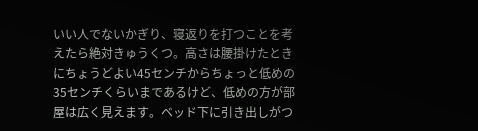いい人でないかぎり、寝返りを打つことを考えたら絶対きゅうくつ。高さは腰掛けたときにちょうどよい45センチからちょっと低めの35センチくらいまであるけど、低めの方が部屋は広く見えます。ベッド下に引き出しがつ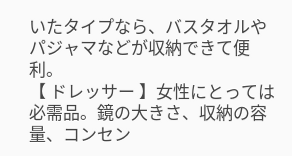いたタイプなら、バスタオルやパジャマなどが収納できて便利。
【 ドレッサー 】女性にとっては必需品。鏡の大きさ、収納の容量、コンセン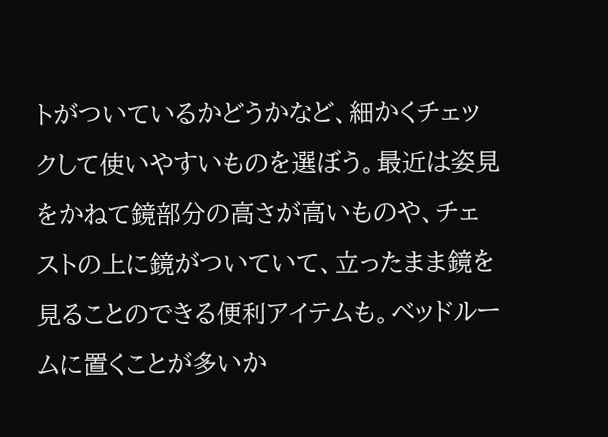トがついているかどうかなど、細かくチェックして使いやすいものを選ぼう。最近は姿見をかねて鏡部分の高さが高いものや、チェストの上に鏡がついていて、立ったまま鏡を見ることのできる便利アイテムも。ベッドルームに置くことが多いか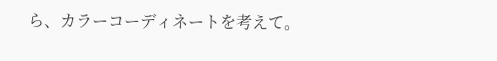ら、カラーコーディネートを考えて。